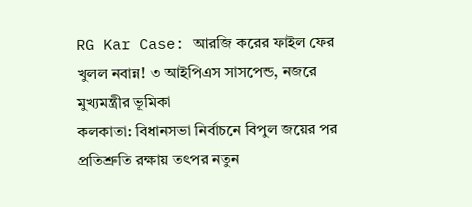RG Kar Case: আরজি করের ফাইল ফের খুলল নবান্ন! ৩ আইপিএস সাসপেন্ড, নজরে মুখ্যমন্ত্রীর ভূমিকা
কলকাতা: বিধানসভা নির্বাচনে বিপুল জয়ের পর প্রতিশ্রুতি রক্ষায় তৎপর নতুন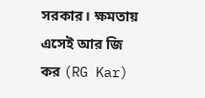সরকার। ক্ষমতায় এসেই আর জি কর (RG Kar)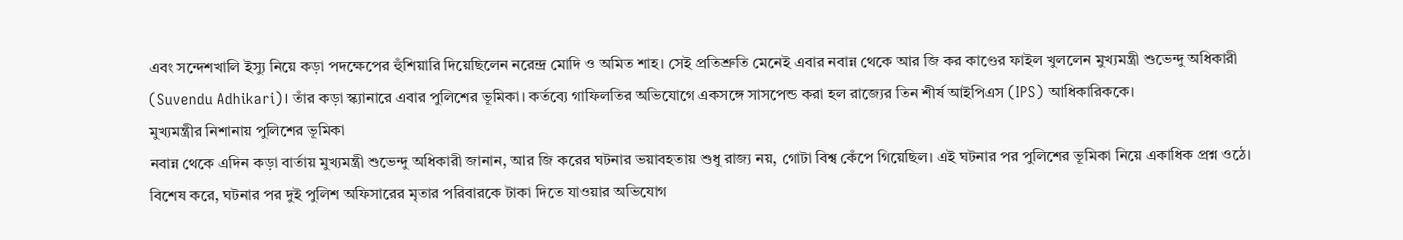এবং সন্দেশখালি ইস্যু নিয়ে কড়া পদক্ষেপের হুঁশিয়ারি দিয়েছিলেন নরেন্দ্র মোদি ও অমিত শাহ। সেই প্রতিশ্রুতি মেনেই এবার নবান্ন থেকে আর জি কর কাণ্ডের ফাইল খুললেন মুখ্যমন্ত্রী শুভেন্দু অধিকারী (Suvendu Adhikari)। তাঁর কড়া স্ক্যানারে এবার পুলিশের ভূমিকা। কর্তব্যে গাফিলতির অভিযোগে একসঙ্গে সাসপেন্ড করা হল রাজ্যের তিন শীর্ষ আইপিএস (IPS) আধিকারিককে।
মুখ্যমন্ত্রীর নিশানায় পুলিশের ভূমিকা
নবান্ন থেকে এদিন কড়া বার্তায় মুখ্যমন্ত্রী শুভেন্দু অধিকারী জানান, আর জি করের ঘটনার ভয়াবহতায় শুধু রাজ্য নয়, গোটা বিশ্ব কেঁপে গিয়েছিল। এই ঘটনার পর পুলিশের ভূমিকা নিয়ে একাধিক প্রশ্ন ওঠে। বিশেষ করে, ঘটনার পর দুই পুলিশ অফিসারের মৃতার পরিবারকে টাকা দিতে যাওয়ার অভিযোগ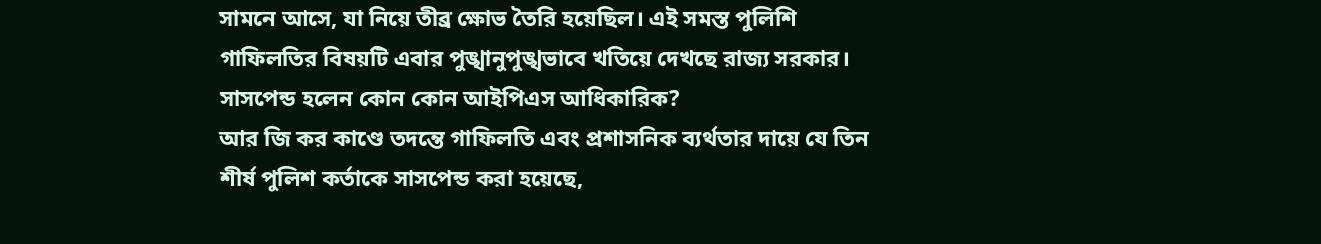সামনে আসে, যা নিয়ে তীব্র ক্ষোভ তৈরি হয়েছিল। এই সমস্ত পুলিশি গাফিলতির বিষয়টি এবার পুঙ্খানুপুঙ্খভাবে খতিয়ে দেখছে রাজ্য সরকার।
সাসপেন্ড হলেন কোন কোন আইপিএস আধিকারিক?
আর জি কর কাণ্ডে তদন্তে গাফিলতি এবং প্রশাসনিক ব্যর্থতার দায়ে যে তিন শীর্ষ পুলিশ কর্তাকে সাসপেন্ড করা হয়েছে,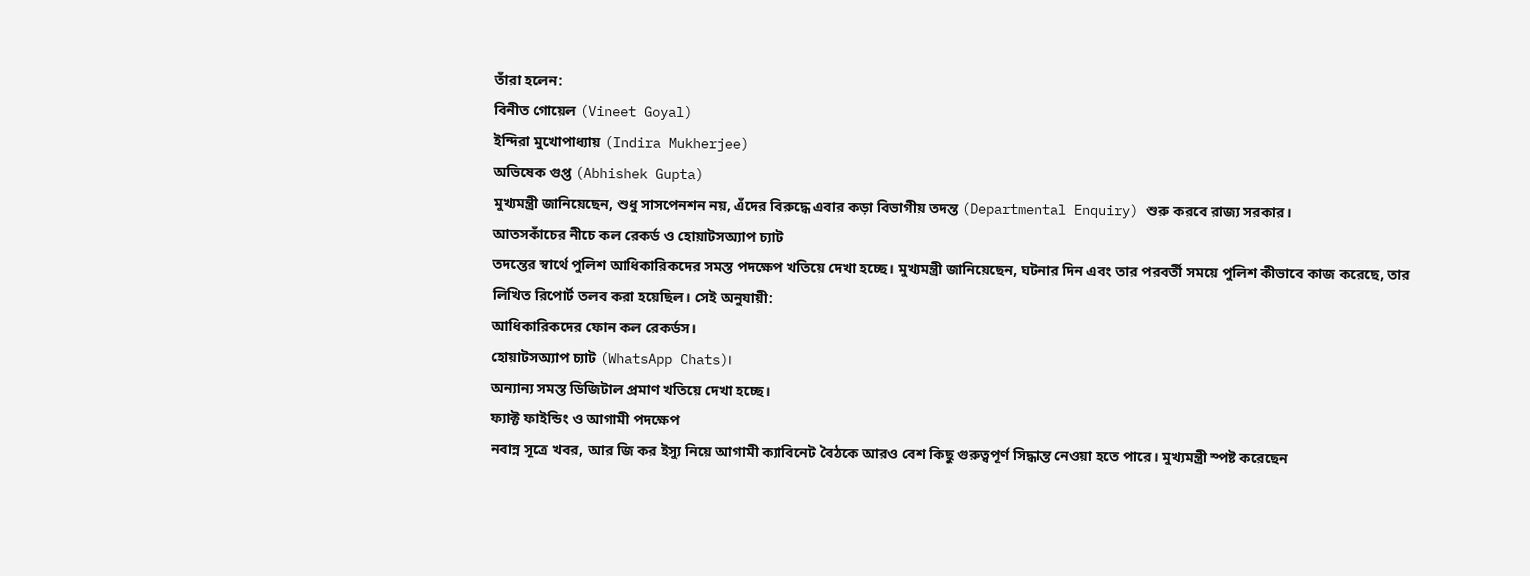তাঁরা হলেন:
বিনীত গোয়েল (Vineet Goyal)
ইন্দিরা মুখোপাধ্যায় (Indira Mukherjee)
অভিষেক গুপ্ত (Abhishek Gupta)
মুখ্যমন্ত্রী জানিয়েছেন, শুধু সাসপেনশন নয়, এঁদের বিরুদ্ধে এবার কড়া বিভাগীয় তদন্ত (Departmental Enquiry) শুরু করবে রাজ্য সরকার।
আতসকাঁচের নীচে কল রেকর্ড ও হোয়াটসঅ্যাপ চ্যাট
তদন্তের স্বার্থে পুলিশ আধিকারিকদের সমস্ত পদক্ষেপ খতিয়ে দেখা হচ্ছে। মুখ্যমন্ত্রী জানিয়েছেন, ঘটনার দিন এবং তার পরবর্তী সময়ে পুলিশ কীভাবে কাজ করেছে, তার লিখিত রিপোর্ট তলব করা হয়েছিল। সেই অনুযায়ী:
আধিকারিকদের ফোন কল রেকর্ডস।
হোয়াটসঅ্যাপ চ্যাট (WhatsApp Chats)।
অন্যান্য সমস্ত ডিজিটাল প্রমাণ খতিয়ে দেখা হচ্ছে।
ফ্যাক্ট ফাইন্ডিং ও আগামী পদক্ষেপ
নবান্ন সূত্রে খবর, আর জি কর ইস্যু নিয়ে আগামী ক্যাবিনেট বৈঠকে আরও বেশ কিছু গুরুত্বপূর্ণ সিদ্ধান্ত নেওয়া হতে পারে। মুখ্যমন্ত্রী স্পষ্ট করেছেন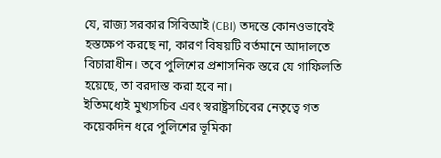যে, রাজ্য সরকার সিবিআই (CBI) তদন্তে কোনওভাবেই হস্তক্ষেপ করছে না, কারণ বিষয়টি বর্তমানে আদালতে বিচারাধীন। তবে পুলিশের প্রশাসনিক স্তরে যে গাফিলতি হয়েছে, তা বরদাস্ত করা হবে না।
ইতিমধ্যেই মুখ্যসচিব এবং স্বরাষ্ট্রসচিবের নেতৃত্বে গত কয়েকদিন ধরে পুলিশের ভূমিকা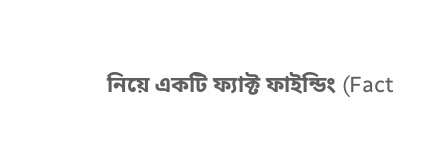নিয়ে একটি ফ্যাক্ট ফাইন্ডিং (Fact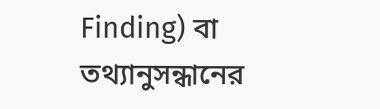Finding) বা তথ্যানুসন্ধানের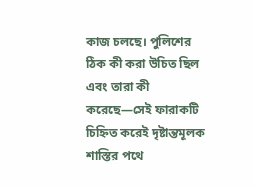কাজ চলছে। পুলিশের ঠিক কী করা উচিত ছিল এবং তারা কী করেছে—সেই ফারাকটি চিহ্নিত করেই দৃষ্টান্তমূলক শাস্তির পথে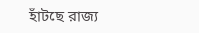হাঁটছে রাজ্য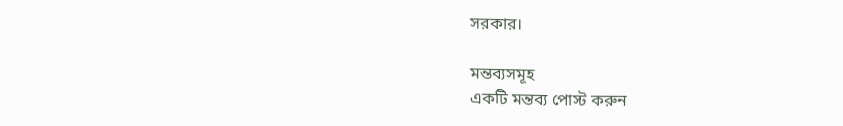সরকার।

মন্তব্যসমূহ
একটি মন্তব্য পোস্ট করুন